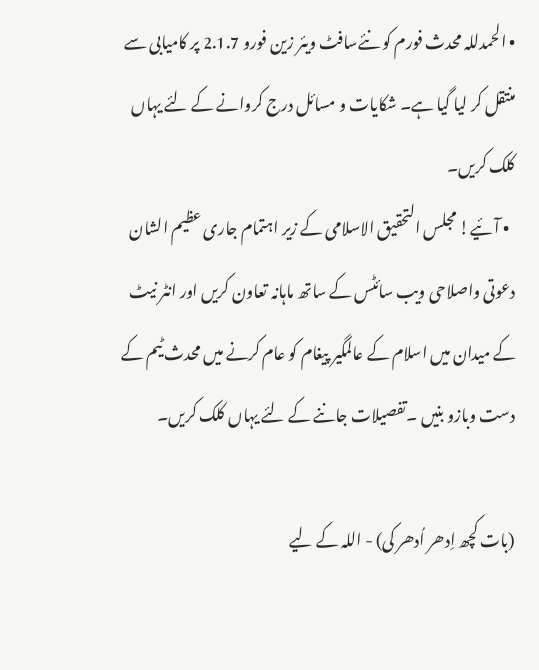• الحمدللہ محدث فورم کو نئےسافٹ ویئر زین فورو 2.1.7 پر کامیابی سے منتقل کر لیا گیا ہے۔ شکایات و مسائل درج کروانے کے لئے یہاں کلک کریں۔
  • آئیے! مجلس التحقیق الاسلامی کے زیر اہتمام جاری عظیم الشان دعوتی واصلاحی ویب سائٹس کے ساتھ ماہانہ تعاون کریں اور انٹر نیٹ کے میدان میں اسلام کے عالمگیر پیغام کو عام کرنے میں محدث ٹیم کے دست وبازو بنیں ۔تفصیلات جاننے کے لئے یہاں کلک کریں۔

(بات کچھ اِدھر اُدھر کی) - اللہ کے لیے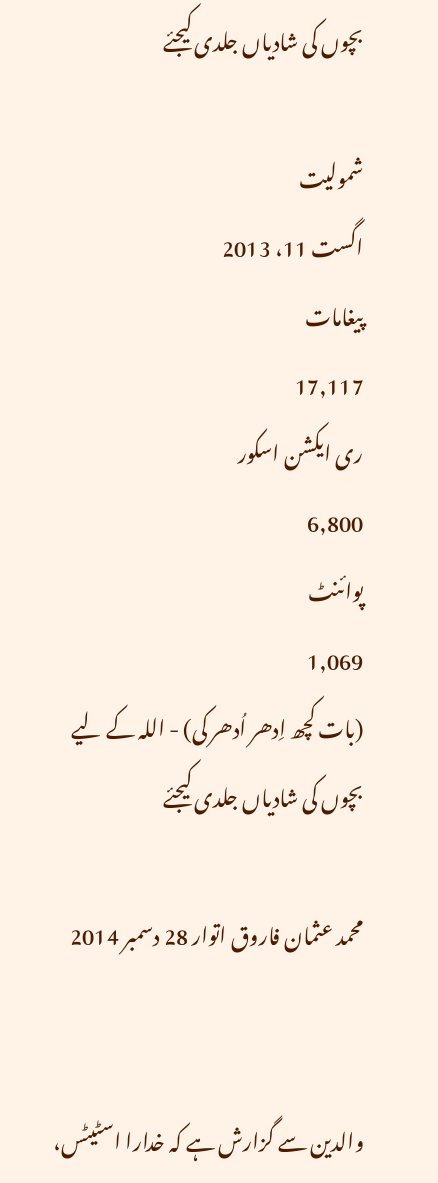بچوں کی شادیاں جلدی کیجئے

شمولیت
اگست 11، 2013
پیغامات
17,117
ری ایکشن اسکور
6,800
پوائنٹ
1,069
(بات کچھ اِدھر اُدھر کی) - اللہ کے لیے بچوں کی شادیاں جلدی کیجئے

محمد عثمان فاروق اتوار 28 دسمبر 2014


والدین سے گزارش ہے کہ خدارا اسٹیٹس،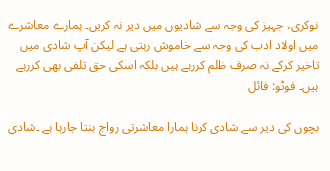نوکری، جہیز کی وجہ سے شادیوں میں دیر نہ کریں۔ ہمارے معاشرے میں اولاد ادب کی وجہ سے خاموش رہتی ہے لیکن آپ شادی میں تاخیر کرکے نہ صرف ظلم کررہے ہیں بلکہ اسکی حق تلفی بھی کررہے ہیں۔ فوٹو: فائل

بچوں کی دیر سے شادی کرنا ہمارا معاشرتی رواج بنتا جارہا ہے ۔شادی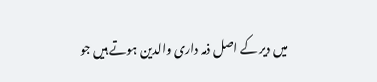میں دیر کے اصل ذمہ داری والدین ہوتے ہیں جو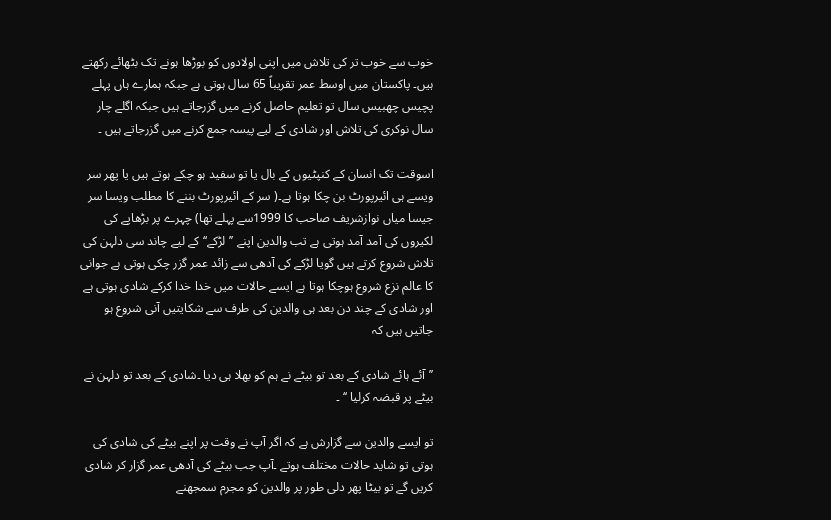خوب سے خوب تر کی تلاش میں اپنی اولادوں کو بوڑھا ہونے تک بٹھائے رکھتے ہیں۔ پاکستان میں اوسط عمر تقریباً 65 سال ہوتی ہے جبکہ ہمارے ہاں پہلے پچیس چھبیس سال تو تعلیم حاصل کرنے میں گزرجاتے ہیں جبکہ اگلے چار سال نوکری کی تلاش اور شادی کے لیے پیسہ جمع کرنے میں گزرجاتے ہیں ۔

اسوقت تک انسان کے کنپٹیوں کے بال یا تو سفید ہو چکے ہوتے ہیں یا پھر سر ویسے ہی ائیرپورٹ بن چکا ہوتا ہے۔( سر کے ائیرپورٹ بننے کا مطلب ویسا سر جیسا میاں نوازشریف صاحب کا 1999سے پہلے تھا) چہرے پر بڑھاپے کی لکیروں کی آمد آمد ہوتی ہے تب والدین اپنے ’’لڑکے‘‘ کے لیے چاند سی دلہن کی تلاش شروع کرتے ہیں گویا لڑکے کی آدھی سے زائد عمر گزر چکی ہوتی ہے جوانی کا عالم نزع شروع ہوچکا ہوتا ہے ایسے حالات میں خدا خدا کرکے شادی ہوتی ہے اور شادی کے چند دن بعد ہی والدین کی طرف سے شکایتیں آنی شروع ہو جاتیں ہیں کہ

’’آئے ہائے شادی کے بعد تو بیٹے نے ہم کو بھلا ہی دیا ۔شادی کے بعد تو دلہن نے بیٹے پر قبضہ کرلیا ‘‘ ۔

تو ایسے والدین سے گزارش ہے کہ اگر آپ نے وقت پر اپنے بیٹے کی شادی کی ہوتی تو شاید حالات مختلف ہوتے ۔آپ جب بیٹے کی آدھی عمر گزار کر شادی کریں گے تو بیٹا پھر دلی طور پر والدین کو مجرم سمجھنے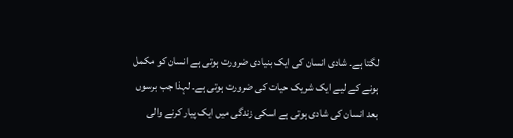لگتا ہے۔ شادی انسان کی ایک بنیادی ضرورت ہوتی ہے انسان کو مکمل ہونے کے لیے ایک شریک حیات کی ضرورت ہوتی ہے۔ لہذا جب برسوں بعد انسان کی شادی ہوتی ہے اسکی زندگی میں ایک پیار کرنے والی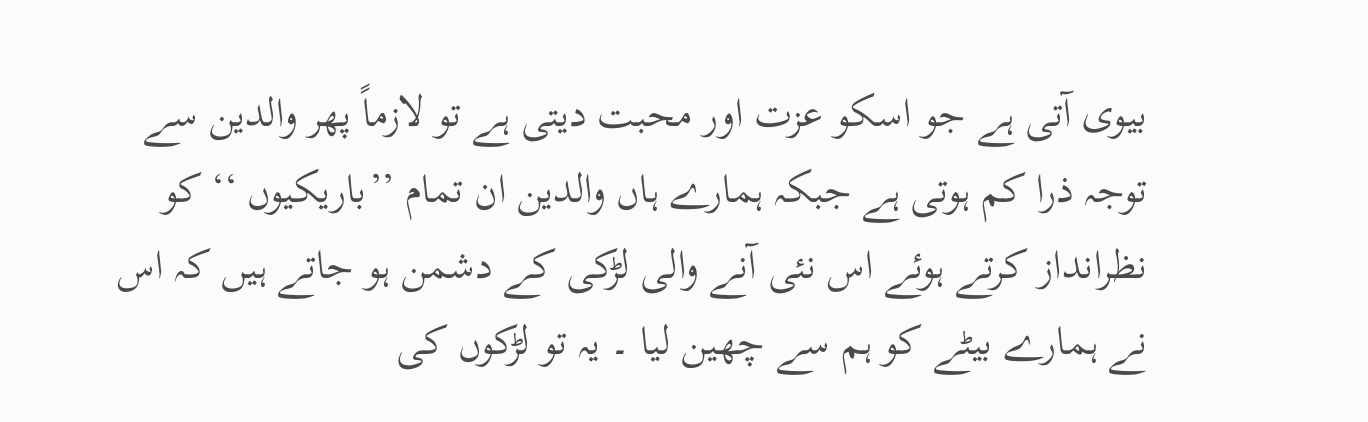بیوی آتی ہے جو اسکو عزت اور محبت دیتی ہے تو لازماً پھر والدین سے توجہ ذرا کم ہوتی ہے جبکہ ہمارے ہاں والدین ان تمام ’’باریکیوں ‘‘ کو نظرانداز کرتے ہوئے اس نئی آنے والی لڑکی کے دشمن ہو جاتے ہیں کہ اس نے ہمارے بیٹے کو ہم سے چھین لیا ۔ یہ تو لڑکوں کی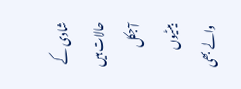شادی کے حالات ہیں آجکل بیٹیوں والے بھی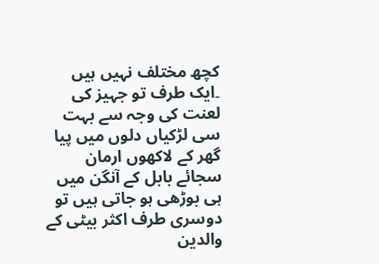کچھ مختلف نہیں ہیں ۔ایک طرف تو جہیز کی لعنت کی وجہ سے بہت سی لڑکیاں دلوں میں پیا گھر کے لاکھوں ارمان سجائے بابل کے آنگن میں ہی بوڑھی ہو جاتی ہیں تو دوسری طرف اکثر بیٹی کے والدین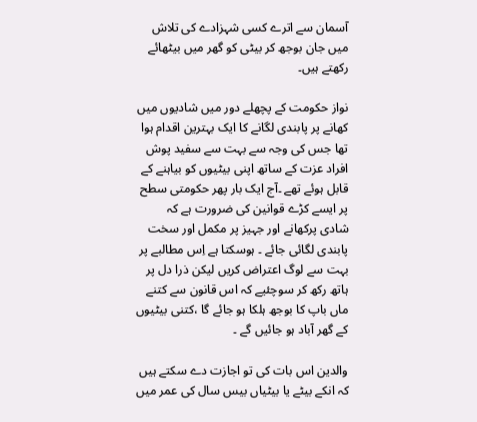آسمان سے اترے کسی شہزادے کی تلاش میں جان بوجھ کر بیٹی کو گھر میں بیٹھائے رکھتے ہیں۔

نواز حکومت کے پچھلے دور میں شادیوں میں کھانے پر پابندی لگانے کا ایک بہترین اقدام ہوا تھا جس کی وجہ سے بہت سے سفید پوش افراد عزت کے ساتھ اپنی بیٹیوں کو بیاہنے کے قابل ہوئے تھے ۔آج ایک بار پھر حکومتی سطح پر ایسے کڑے قوانین کی ضرورت ہے کہ شادی پرکھانے اور جہیز پر مکمل اور سخت پابندی لگائی جائے ۔ ہوسکتا ہے اِس مطالبے پر بہت سے لوگ اعتراض کریں لیکن ذرا دل پر ہاتھ رکھ کر سوچئیے کہ اس قانون سے کتنے ماں باپ کا بوجھ ہلکا ہو جائے گا ،کتنی بیٹیوں کے گھر آباد ہو جائیں گے ۔

والدین اس بات کی تو اجازت دے سکتے ہیں کہ انکے بیٹے یا بیٹیاں بیس سال کی عمر میں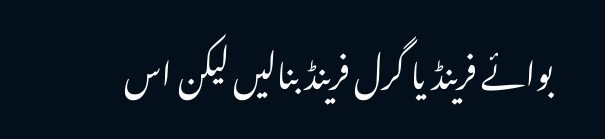بوائے فرینڈ یا گرل فرینڈ بنالیں لیکن اس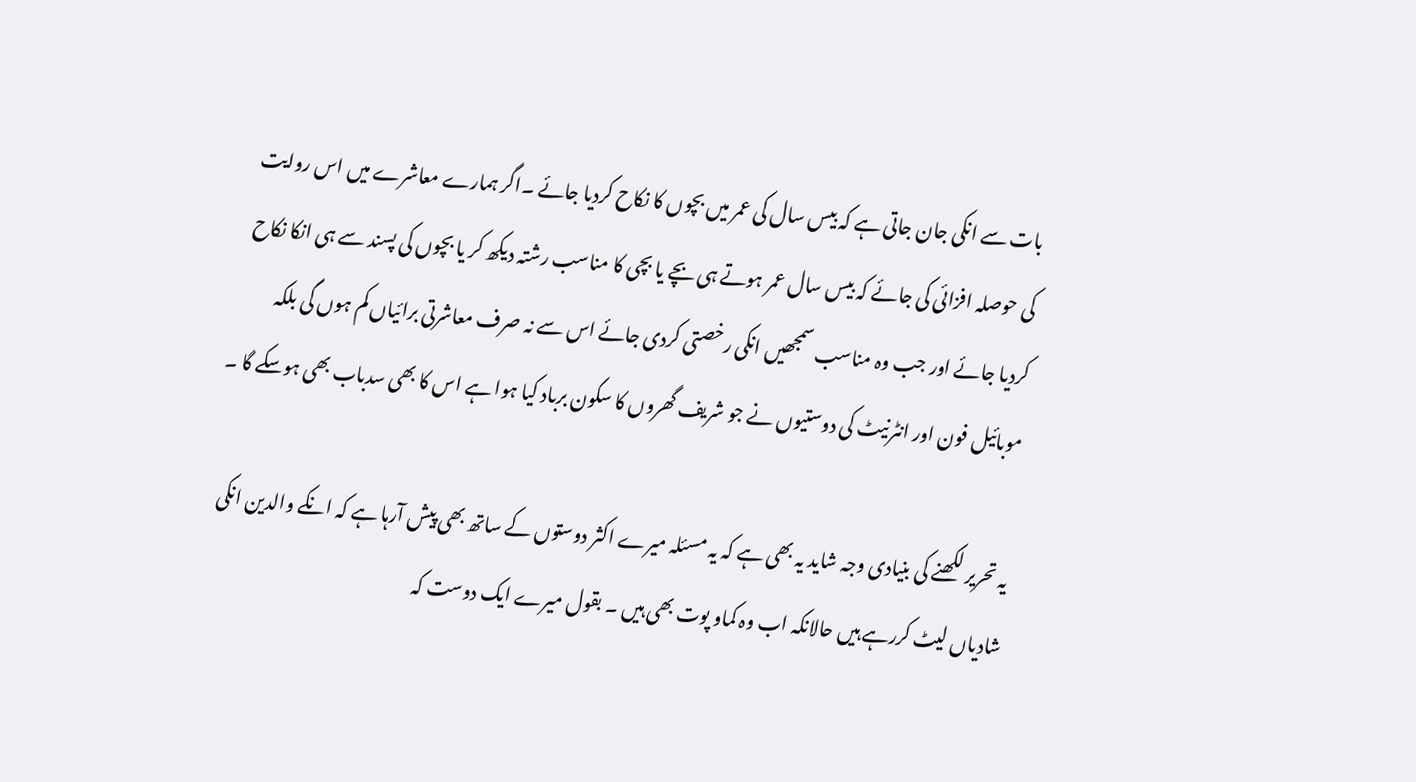بات سے انکی جان جاتی ہے کہ بیس سال کی عمر میں بچوں کا نکاح کردیا جائے ۔اگر ہمارے معاشرے میں اس روایت کی حوصلہ افزائی کی جائے کہ بیس سال عمر ہوتے ہی بچے یا بچی کا مناسب رشتہ دیکھ کر یا بچوں کی پسند سے ہی انکا نکاح کردیا جائے اور جب وہ مناسب سمجھیں انکی رخصتی کردی جائے اس سے نہ صرف معاشرتی برائیاں کم ہوں گی بلکہ موبائیل فون اور انٹرنیٹ کی دوستیوں نے جو شریف گھروں کا سکون برباد کیا ہوا ہے اس کا بھی سدباب بھی ہوسکے گا ۔

یہ تحریر لکھنے کی بنیادی وجہ شاید یہ بھی ہے کہ یہ مسئلہ میرے اکثر دوستوں کے ساتھ بھی پیش آرہا ہے کہ انکے والدین انکی شادیاں لیٹ کررہے ہیں حالانکہ اب وہ کماو پوت بھی ہیں ۔ بقول میرے ایک دوست کہ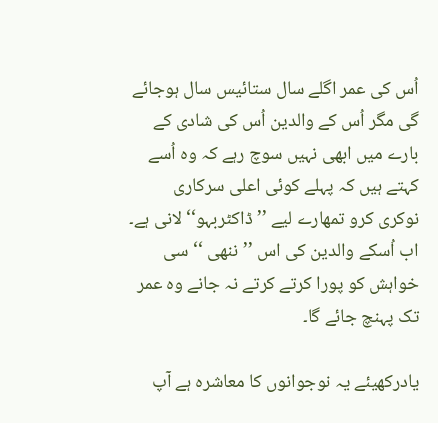اُس کی عمر اگلے سال ستائیس سال ہوجائے گی مگر اُس کے والدین اُس کی شادی کے بارے میں ابھی نہیں سوچ رہے کہ وہ اُسے کہتے ہیں کہ پہلے کوئی اعلی سرکاری نوکری کرو تمھارے لیے ’’ ڈاکٹربہو‘‘ لانی ہے۔ اب اُسکے والدین کی اس ’’ننھی ‘‘ سی خواہش کو پورا کرتے کرتے نہ جانے وہ عمر تک پہنچ جائے گا۔

یادرکھیئے یہ نوجوانوں کا معاشرہ ہے آپ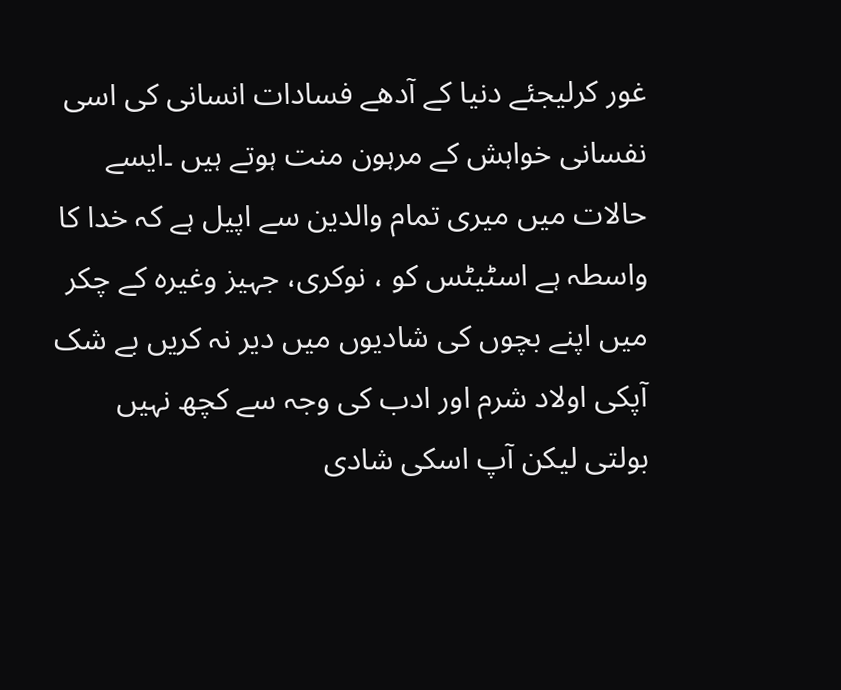غور کرلیجئے دنیا کے آدھے فسادات انسانی کی اسی نفسانی خواہش کے مرہون منت ہوتے ہیں ۔ایسے حالات میں میری تمام والدین سے اپیل ہے کہ خدا کا واسطہ ہے اسٹیٹس کو ، نوکری، جہیز وغیرہ کے چکر میں اپنے بچوں کی شادیوں میں دیر نہ کریں بے شک آپکی اولاد شرم اور ادب کی وجہ سے کچھ نہیں بولتی لیکن آپ اسکی شادی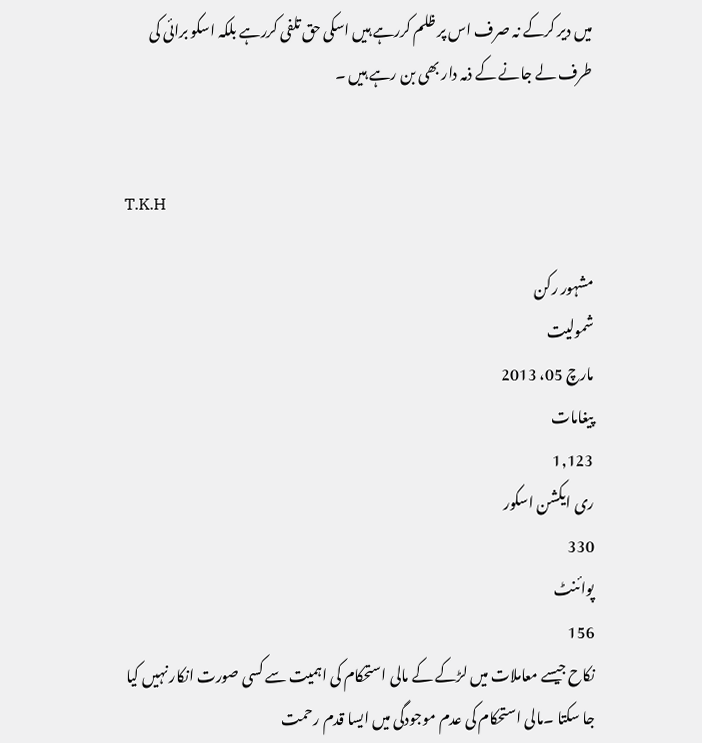میں دیر کرکے نہ صرف اس پر ظلم کررہے ہیں اسکی حق تلفی کررہے بلکہ اسکو برائی کی طرف لے جانے کے ذمہ دار بھی بن رہے ہیں ۔


T.K.H

مشہور رکن
شمولیت
مارچ 05، 2013
پیغامات
1,123
ری ایکشن اسکور
330
پوائنٹ
156
نکاح جیسے معاملات میں لڑکے کے مالی استحکام کی اہمیت سے کسی صورت انکار نہیں کیا جا سکتا ۔مالی استحکام کی عدم موجودگی میں ایسا قدم رحمت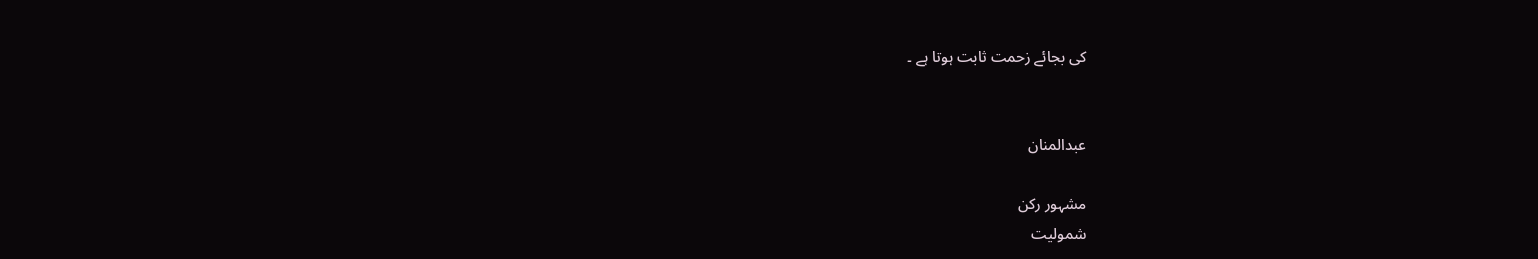کی بجائے زحمت ثابت ہوتا ہے ۔


عبدالمنان

مشہور رکن
شمولیت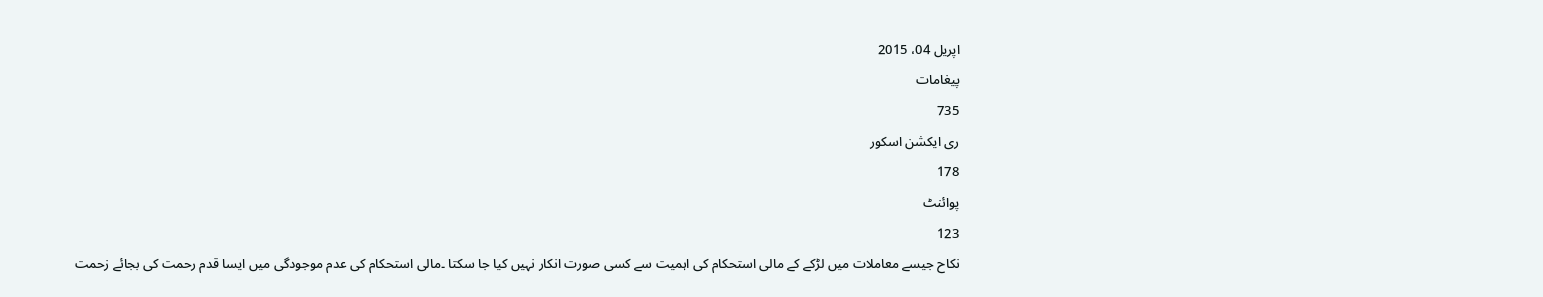اپریل 04، 2015
پیغامات
735
ری ایکشن اسکور
178
پوائنٹ
123
نکاح جیسے معاملات میں لڑکے کے مالی استحکام کی اہمیت سے کسی صورت انکار نہیں کیا جا سکتا ۔مالی استحکام کی عدم موجودگی میں ایسا قدم رحمت کی بجائے زحمت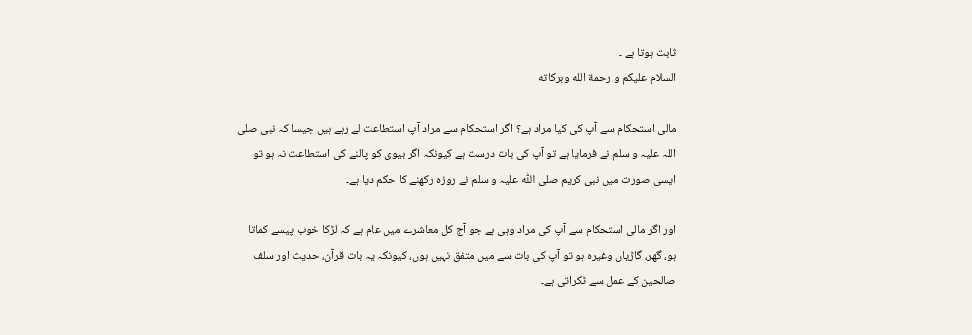ثابت ہوتا ہے ۔
السلام عليكم و رحمة الله وبركاته

مالی استحکام سے آپ کی کیا مراد ہے؟ اگر استحکام سے مراد آپ استطاعت لے رہے ہیں جیسا کہ نبی صلی اللہ علیہ و سلم نے فرمایا ہے تو آپ کی بات درست ہے کیونکہ اگر بیوی کو پالنے کی استطاعت نہ ہو تو ایسی صورت میں نبی کریم صلی اللّٰہ علیہ و سلم نے روزہ رکھنے کا حکم دیا ہے۔

اور اگر مالی استحکام سے آپ کی مراد وہی ہے جو آج کل معاشرے میں عام ہے کہ لڑکا خوب پیسے کماتا ہو، گھر، گاڑیاں وغیرہ ہو تو آپ کی بات سے میں متفق نہیں ہوں، کیونکہ یہ بات قرآن، حدیث اور سلف صالحین کے عمل سے ٹکراتی ہے۔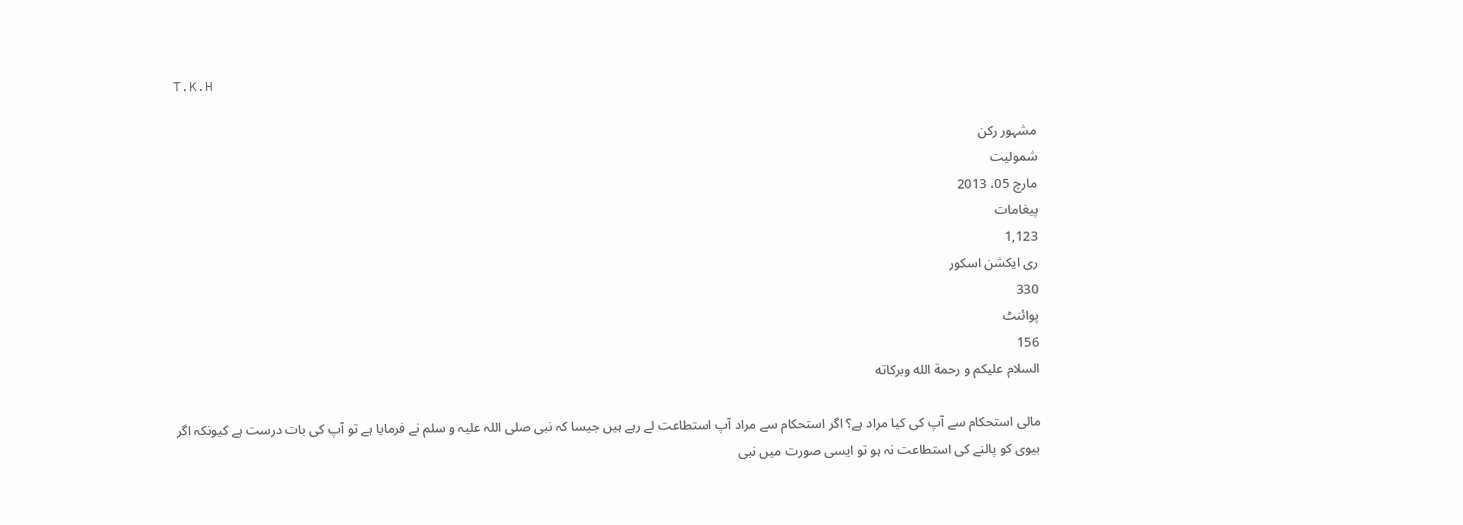T.K.H

مشہور رکن
شمولیت
مارچ 05، 2013
پیغامات
1,123
ری ایکشن اسکور
330
پوائنٹ
156
السلام عليكم و رحمة الله وبركاته

مالی استحکام سے آپ کی کیا مراد ہے؟ اگر استحکام سے مراد آپ استطاعت لے رہے ہیں جیسا کہ نبی صلی اللہ علیہ و سلم نے فرمایا ہے تو آپ کی بات درست ہے کیونکہ اگر بیوی کو پالنے کی استطاعت نہ ہو تو ایسی صورت میں نبی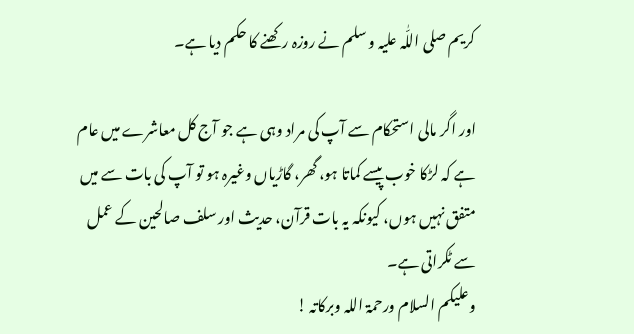کریم صلی اللّٰہ علیہ و سلم نے روزہ رکھنے کا حکم دیا ہے۔

اور اگر مالی استحکام سے آپ کی مراد وہی ہے جو آج کل معاشرے میں عام ہے کہ لڑکا خوب پیسے کماتا ہو، گھر، گاڑیاں وغیرہ ہو تو آپ کی بات سے میں متفق نہیں ہوں، کیونکہ یہ بات قرآن، حدیث اور سلف صالحین کے عمل سے ٹکراتی ہے۔
وعلیکم السلام ورحمۃ اللہ وبرکاتہ !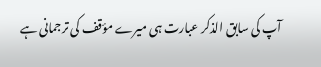آپ کی سابق الذکر عبارت ہی میرے مؤقف کی ترجمانی ہے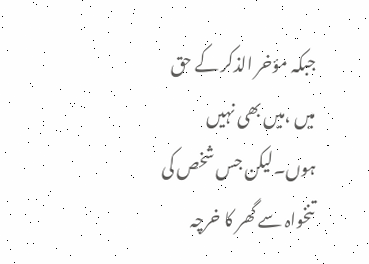جبکہ مؤخر الذکر کے حق میں ،میں بھی نہیں ہوں۔لیکن جس شخص کی تنخواہ سے گھر کا خرچہ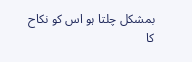بمشکل چلتا ہو اس کو نکاح کا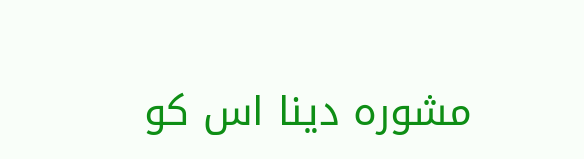مشورہ دینا اس کو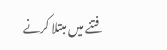فتنے میں مبتلا کرنے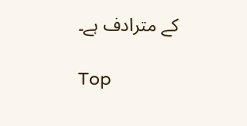کے مترادف ہے۔

Top